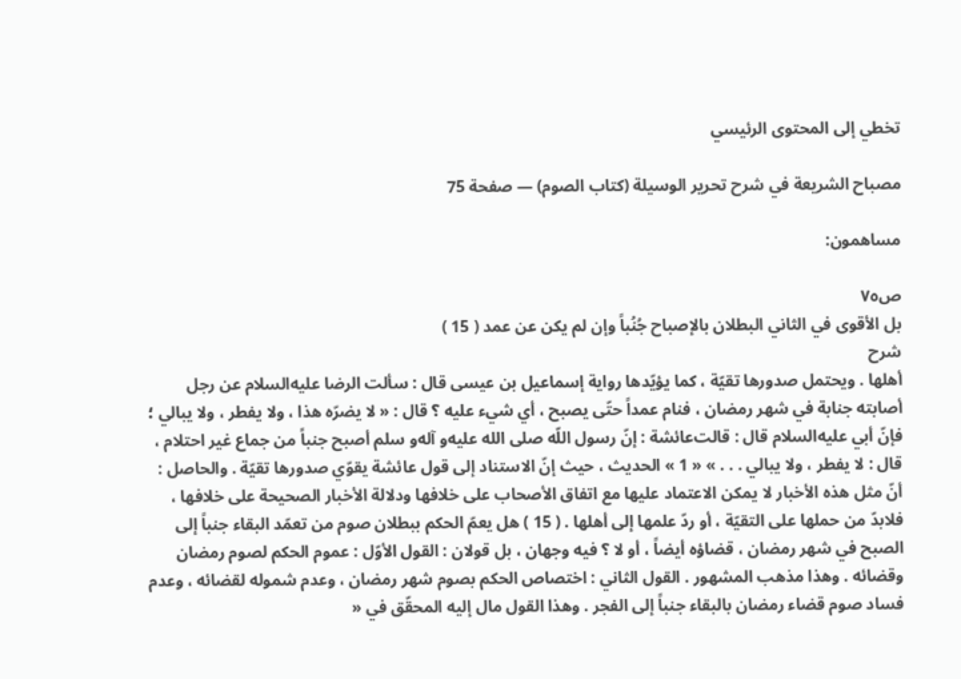تخطي إلى المحتوى الرئيسي

مصباح الشريعة في شرح تحرير الوسيلة (كتاب الصوم) — صفحة 75

مساهمون:

ص٧٥
بل الأقوى في الثاني البطلان بالإصباح جُنُباً وإن لم يكن عن عمد ( 15 )
شرح
أهلها . ويحتمل صدورها تقيّة ، كما يؤيّدها رواية إسماعيل بن عيسى قال : سألت الرضا عليه‌السلام عن رجل أصابته جنابة في شهر رمضان ، فنام عمداً حتّى يصبح ، أي شيء عليه ؟ قال : « لا يضرّه هذا ، ولا يفطر ، ولا يبالي ؛ فإنّ أبي عليه‌السلام قال : قالت‌عائشة : إنّ رسول اللّه صلى الله عليه‌و آله‌و سلم أصبح جنباً من جماع غير احتلام ، قال : لا يفطر ، ولا يبالي . . . » « 1 » الحديث ، حيث إنّ الاستناد إلى قول عائشة يقوّي صدورها تقيّة . والحاصل : أنّ مثل هذه الأخبار لا يمكن الاعتماد عليها مع اتفاق الأصحاب على خلافها ودلالة الأخبار الصحيحة على خلافها ، فلابدّ من حملها على التقيّة ، أو ردّ علمها إلى أهلها . ( 15 ) هل يعمّ الحكم ببطلان صوم من تعمّد البقاء جنباً إلى الصبح في شهر رمضان ، قضاؤه أيضاً ، أو لا ؟ فيه وجهان ، بل قولان : القول الأوّل : عموم الحكم لصوم رمضان وقضائه . وهذا مذهب المشهور . القول الثاني : اختصاص الحكم بصوم شهر رمضان ، وعدم شموله لقضائه ، وعدم فساد صوم قضاء رمضان بالبقاء جنباً إلى الفجر . وهذا القول مال إليه المحقّق في «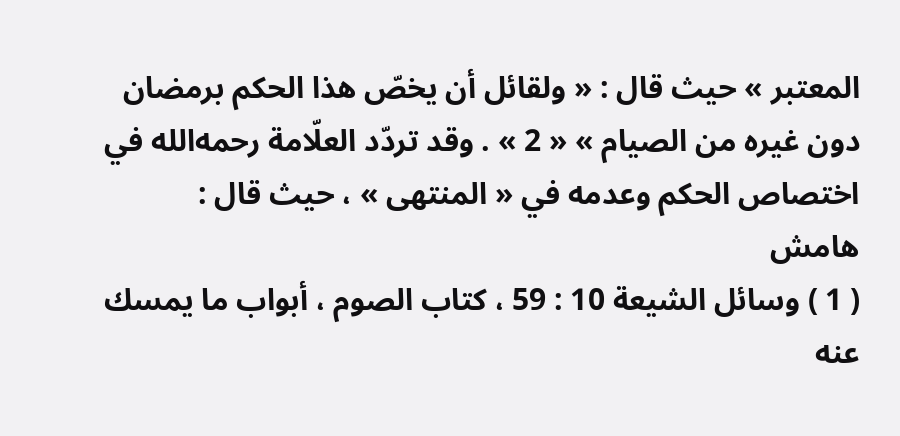المعتبر » حيث قال : « ولقائل أن يخصّ هذا الحكم برمضان دون غيره من الصيام » « 2 » . وقد تردّد العلّامة رحمه‌الله في اختصاص الحكم وعدمه في « المنتهى » ، حيث قال :
هامش
( 1 ) وسائل الشيعة 10 : 59 ، كتاب الصوم ، أبواب ما يمسك عنه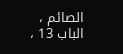الصائم ، الباب 13 ،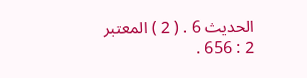الحديث 6 . ( 2 ) المعتبر 2 : 656 .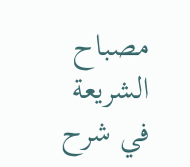مصباح الشريعة في شرح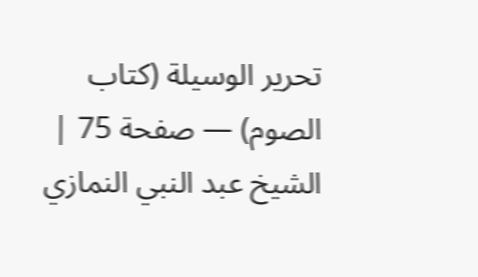تحرير الوسيلة (كتاب الصوم) — صفحة 75 | الشيخ عبد النبي النمازي